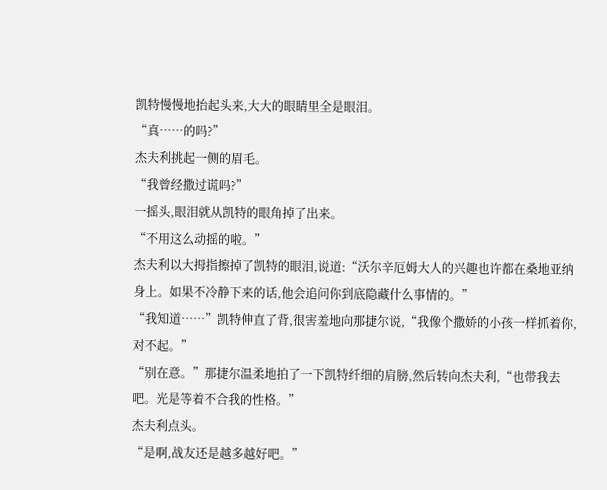凯特慢慢地抬起头来,大大的眼睛里全是眼泪。
“真……的吗?”
杰夫利挑起一侧的眉毛。
“我曾经撒过谎吗?”
一摇头,眼泪就从凯特的眼角掉了出来。
“不用这么动摇的啦。”
杰夫利以大拇指擦掉了凯特的眼泪,说道:“沃尔辛厄姆大人的兴趣也许都在桑地亚纳身上。如果不冷静下来的话,他会追问你到底隐藏什么事情的。”
“我知道……”凯特伸直了背,很害羞地向那捷尔说,“我像个撒娇的小孩一样抓着你,对不起。”
“别在意。”那捷尔温柔地拍了一下凯特纤细的肩膀,然后转向杰夫利,“也带我去吧。光是等着不合我的性格。”
杰夫利点头。
“是啊,战友还是越多越好吧。”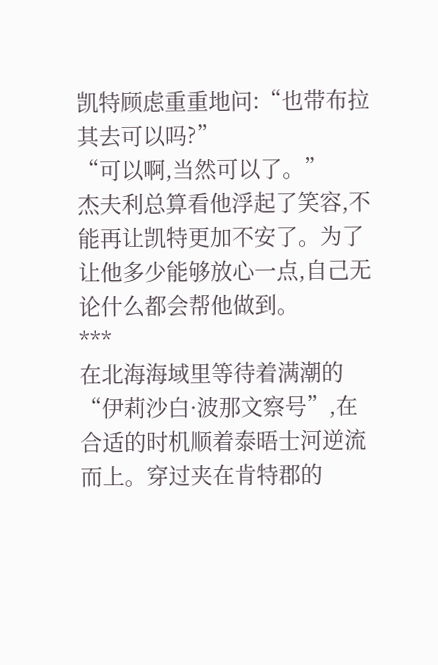凯特顾虑重重地问:“也带布拉其去可以吗?”
“可以啊,当然可以了。”
杰夫利总算看他浮起了笑容,不能再让凯特更加不安了。为了让他多少能够放心一点,自己无论什么都会帮他做到。
***
在北海海域里等待着满潮的“伊莉沙白·波那文察号”,在合适的时机顺着泰晤士河逆流而上。穿过夹在肯特郡的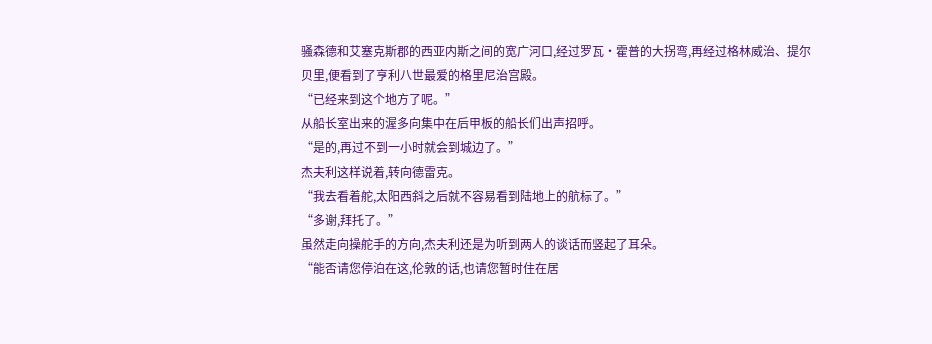骚森德和艾塞克斯郡的西亚内斯之间的宽广河口,经过罗瓦·霍普的大拐弯,再经过格林威治、提尔贝里,便看到了亨利八世最爱的格里尼治宫殿。
“已经来到这个地方了呢。”
从船长室出来的渥多向集中在后甲板的船长们出声招呼。
“是的,再过不到一小时就会到城边了。”
杰夫利这样说着,转向德雷克。
“我去看着舵,太阳西斜之后就不容易看到陆地上的航标了。”
“多谢,拜托了。”
虽然走向操舵手的方向,杰夫利还是为听到两人的谈话而竖起了耳朵。
“能否请您停泊在这,伦敦的话,也请您暂时住在居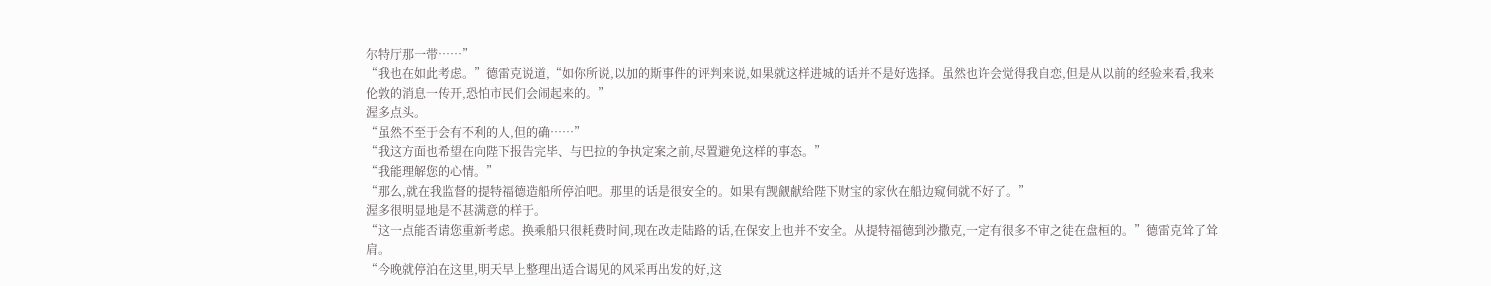尔特厅那一带……”
“我也在如此考虑。”德雷克说道,“如你所说,以加的斯事件的评判来说,如果就这样进城的话并不是好选择。虽然也许会觉得我自恋,但是从以前的经验来看,我来伦敦的消息一传开,恐怕市民们会闹起来的。”
渥多点头。
“虽然不至于会有不利的人,但的确……”
“我这方面也希望在向陛下报告完毕、与巴拉的争执定案之前,尽置避免这样的事态。”
“我能理解您的心情。”
“那么,就在我监督的提特福德造船所停泊吧。那里的话是很安全的。如果有觊觎献给陛下财宝的家伙在船边窥伺就不好了。”
渥多很明显地是不甚满意的样于。
“这一点能否请您重新考虑。换乘船只很耗费时间,现在改走陆路的话,在保安上也并不安全。从提特福德到沙撒克,一定有很多不审之徒在盘桓的。”德雷克耸了耸肩。
“今晚就停泊在这里,明天早上整理出适合谒见的风采再出发的好,这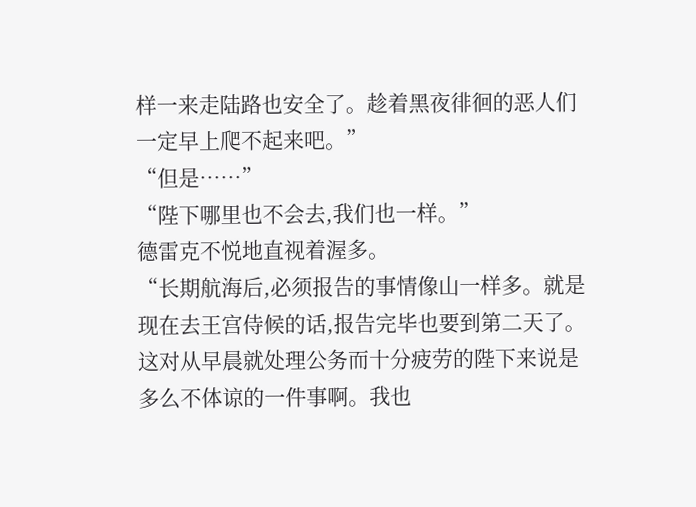样一来走陆路也安全了。趁着黑夜徘徊的恶人们一定早上爬不起来吧。”
“但是……”
“陛下哪里也不会去,我们也一样。”
德雷克不悦地直视着渥多。
“长期航海后,必须报告的事情像山一样多。就是现在去王宫侍候的话,报告完毕也要到第二天了。这对从早晨就处理公务而十分疲劳的陛下来说是多么不体谅的一件事啊。我也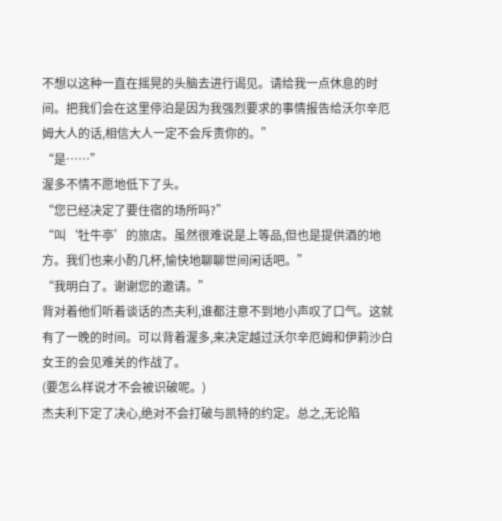不想以这种一直在摇晃的头脑去进行谒见。请给我一点休息的时间。把我们会在这里停泊是因为我强烈要求的事情报告给沃尔辛厄姆大人的话,相信大人一定不会斥责你的。”
“是……”
渥多不情不愿地低下了头。
“您已经决定了要住宿的场所吗?”
“叫‘牡牛亭’的旅店。虽然很难说是上等品,但也是提供酒的地方。我们也来小酌几杯,愉快地聊聊世间闲话吧。”
“我明白了。谢谢您的邀请。”
背对着他们听着谈话的杰夫利,谁都注意不到地小声叹了口气。这就有了一晚的时间。可以背着渥多,来决定越过沃尔辛厄姆和伊莉沙白女王的会见难关的作战了。
(要怎么样说才不会被识破呢。)
杰夫利下定了决心,绝对不会打破与凯特的约定。总之,无论陷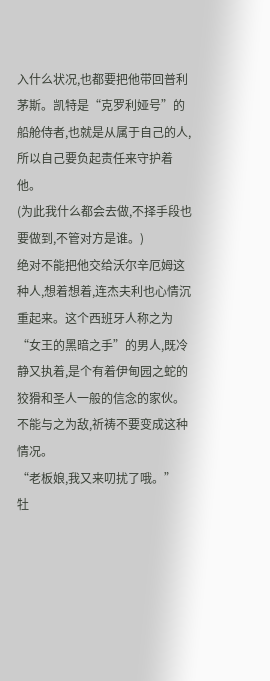入什么状况,也都要把他带回普利茅斯。凯特是“克罗利娅号”的船舱侍者,也就是从属于自己的人,所以自己要负起责任来守护着他。
(为此我什么都会去做,不择手段也要做到,不管对方是谁。)
绝对不能把他交给沃尔辛厄姆这种人,想着想着,连杰夫利也心情沉重起来。这个西班牙人称之为“女王的黑暗之手”的男人,既冷静又执着,是个有着伊甸园之蛇的狡猾和圣人一般的信念的家伙。不能与之为敌,祈祷不要变成这种情况。
“老板娘,我又来叨扰了哦。”
牡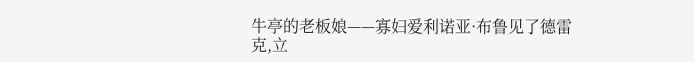牛亭的老板娘——寡妇爱利诺亚·布鲁见了德雷克,立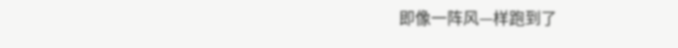即像一阵风—样跑到了